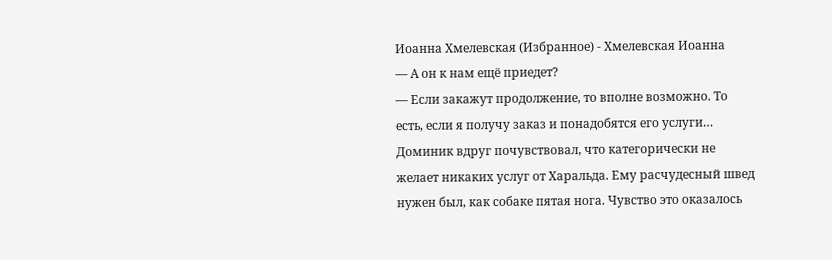Иоанна Хмелевская (Избранное) - Хмелевская Иоанна
— А он к нам ещё приедет?
— Если закажут продолжение, то вполне возможно. То есть, если я получу заказ и понадобятся его услуги…
Доминик вдруг почувствовал, что категорически не желает никаких услуг от Харальда. Ему расчудесный швед нужен был, как собаке пятая нога. Чувство это оказалось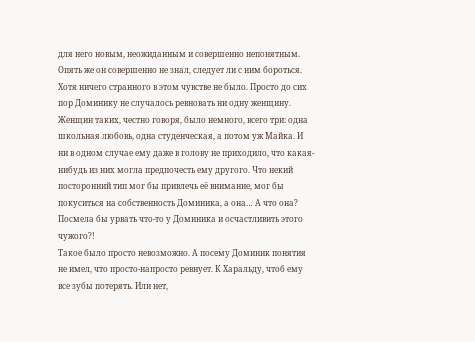для него новым, неожиданным и совершенно непонятным. Опять же он совершенно не знал, следует ли с ним бороться.
Хотя ничего странного в этом чувстве не было. Просто до сих пор Доминику не случалось ревновать ни одну женщину. Женщин таких, честно говоря, было немного, всего три: одна школьная любовь, одна студенческая, а потом уж Майка. И ни в одном случае ему даже в голову не приходило, что какая-нибудь из них могла предпочесть ему другого. Что некий посторонний тип мог бы привлечь её внимание, мог бы покуситься на собственность Доминика, а она… А что она? Посмела бы урвать что-то у Доминика и осчастливить этого чужого?!
Такое было просто невозможно. А посему Доминик понятия не имел, что просто-напросто ревнует. К Харальду, чтоб ему все зубы потерять. Или нет,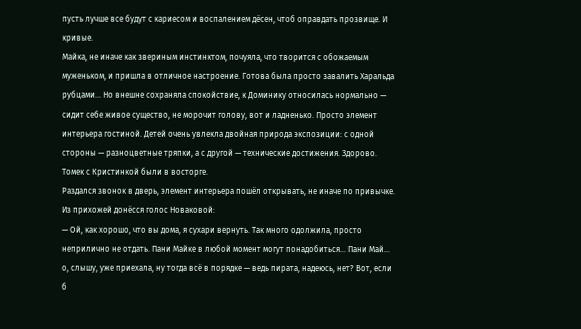пусть лучше все будут с кариесом и воспалением дёсен, чтоб оправдать прозвище. И кривые.
Майка, не иначе как звериным инстинктом, почуяла, что творится с обожаемым муженьком, и пришла в отличное настроение. Готова была просто завалить Харальда рубцами… Но внешне сохраняла спокойствие, к Доминику относилась нормально — сидит себе живое существо, не морочит голову, вот и ладненько. Просто элемент интерьера гостиной. Детей очень увлекла двойная природа экспозиции: с одной стороны — разноцветные тряпки, а с другой — технические достижения. Здорово. Томек с Кристинкой были в восторге.
Раздался звонок в дверь, элемент интерьера пошёл открывать, не иначе по привычке. Из прихожей донёсся голос Новаковой:
— Ой, как хорошо, что вы дома, я сухари вернуть. Так много одолжила, просто неприлично не отдать. Пани Майке в любой момент могут понадобиться… Пани Май… о, слышу, уже приехала, ну тогда всё в порядке — ведь пирата, надеюсь, нет? Вот, если б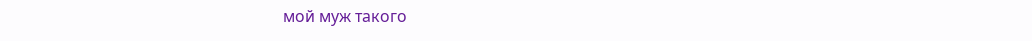мой муж такого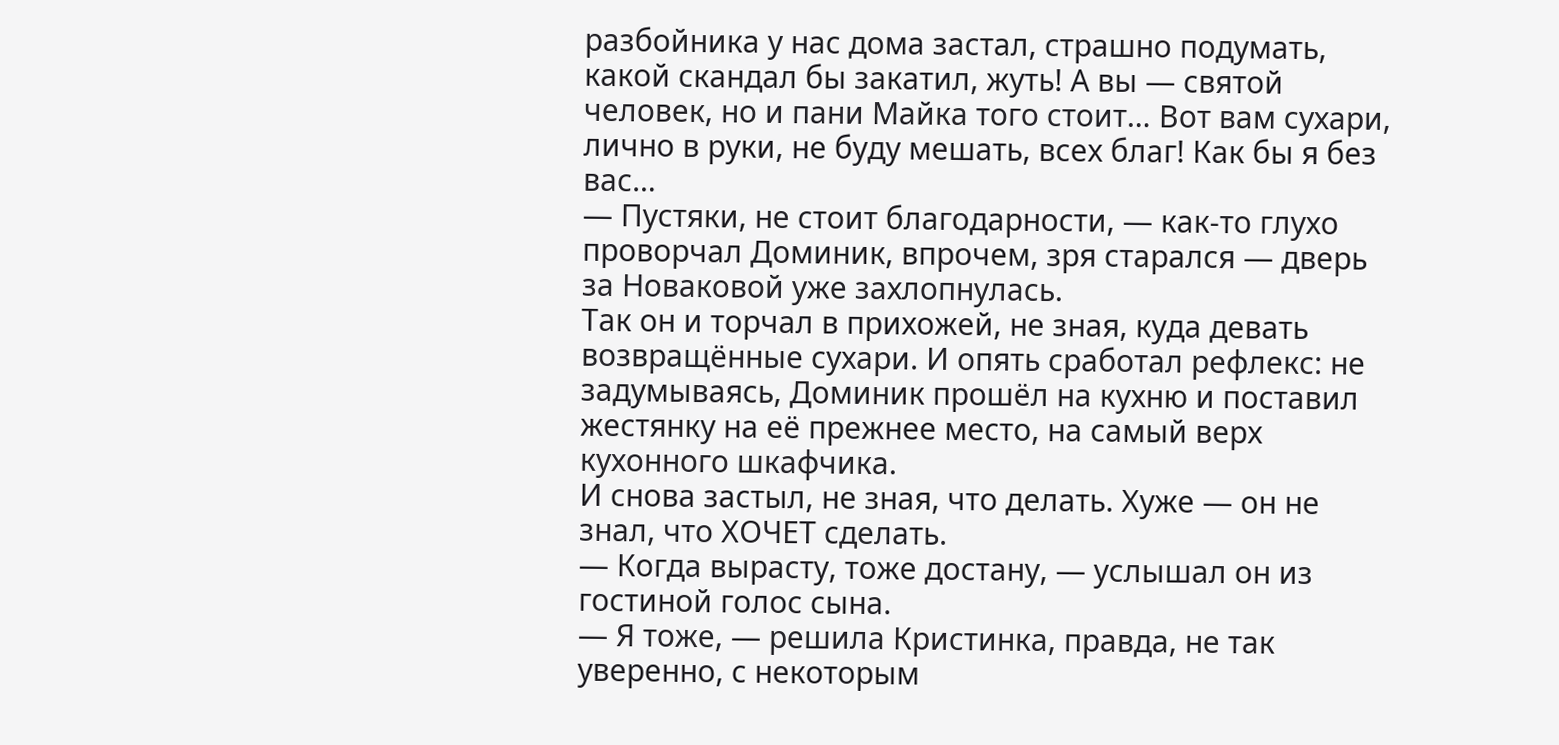разбойника у нас дома застал, страшно подумать, какой скандал бы закатил, жуть! А вы — святой человек, но и пани Майка того стоит… Вот вам сухари, лично в руки, не буду мешать, всех благ! Как бы я без вас…
— Пустяки, не стоит благодарности, — как-то глухо проворчал Доминик, впрочем, зря старался — дверь за Новаковой уже захлопнулась.
Так он и торчал в прихожей, не зная, куда девать возвращённые сухари. И опять сработал рефлекс: не задумываясь, Доминик прошёл на кухню и поставил жестянку на её прежнее место, на самый верх кухонного шкафчика.
И снова застыл, не зная, что делать. Хуже — он не знал, что ХОЧЕТ сделать.
— Когда вырасту, тоже достану, — услышал он из гостиной голос сына.
— Я тоже, — решила Кристинка, правда, не так уверенно, с некоторым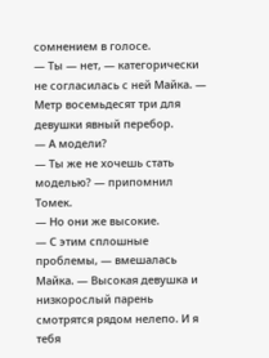сомнением в голосе.
— Ты — нет, — категорически не согласилась с ней Майка. — Метр восемьдесят три для девушки явный перебор.
— А модели?
— Ты же не хочешь стать моделью? — припомнил Томек.
— Но они же высокие.
— С этим сплошные проблемы, — вмешалась Майка. — Высокая девушка и низкорослый парень смотрятся рядом нелепо. И я тебя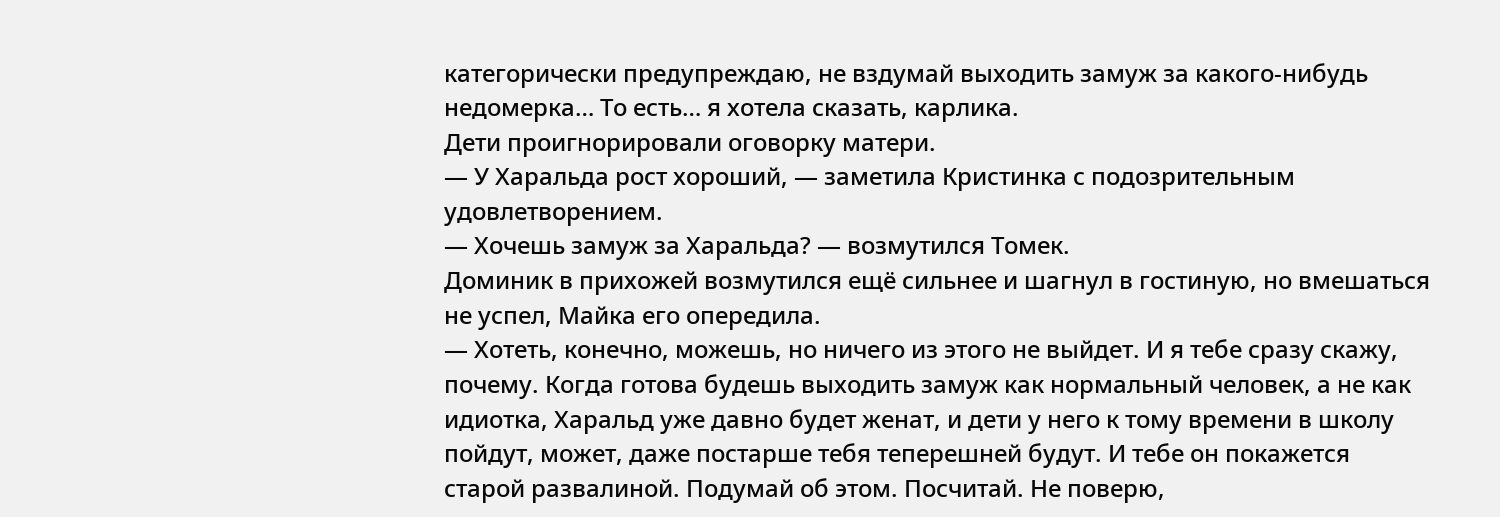категорически предупреждаю, не вздумай выходить замуж за какого-нибудь недомерка… То есть… я хотела сказать, карлика.
Дети проигнорировали оговорку матери.
— У Харальда рост хороший, — заметила Кристинка с подозрительным удовлетворением.
— Хочешь замуж за Харальда? — возмутился Томек.
Доминик в прихожей возмутился ещё сильнее и шагнул в гостиную, но вмешаться не успел, Майка его опередила.
— Хотеть, конечно, можешь, но ничего из этого не выйдет. И я тебе сразу скажу, почему. Когда готова будешь выходить замуж как нормальный человек, а не как идиотка, Харальд уже давно будет женат, и дети у него к тому времени в школу пойдут, может, даже постарше тебя теперешней будут. И тебе он покажется старой развалиной. Подумай об этом. Посчитай. Не поверю,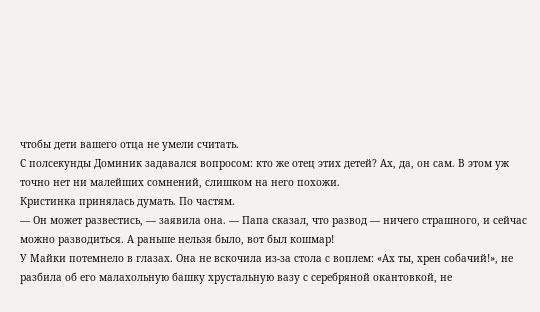чтобы дети вашего отца не умели считать.
С полсекунды Доминик задавался вопросом: кто же отец этих детей? Ах, да, он сам. В этом уж точно нет ни малейших сомнений, слишком на него похожи.
Кристинка принялась думать. По частям.
— Он может развестись, — заявила она. — Папа сказал, что развод — ничего страшного, и сейчас можно разводиться. А раньше нельзя было, вот был кошмар!
У Майки потемнело в глазах. Она не вскочила из-за стола с воплем: «Ах ты, хрен собачий!», не разбила об его малахольную башку хрустальную вазу с серебряной окантовкой, не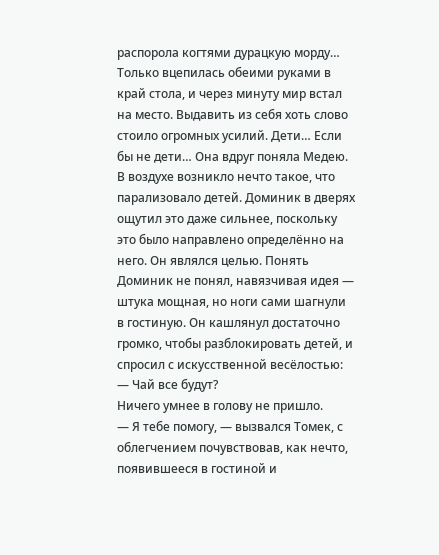распорола когтями дурацкую морду…
Только вцепилась обеими руками в край стола, и через минуту мир встал на место. Выдавить из себя хоть слово стоило огромных усилий. Дети… Если бы не дети… Она вдруг поняла Медею.
В воздухе возникло нечто такое, что парализовало детей. Доминик в дверях ощутил это даже сильнее, поскольку это было направлено определённо на него. Он являлся целью. Понять Доминик не понял, навязчивая идея — штука мощная, но ноги сами шагнули в гостиную. Он кашлянул достаточно громко, чтобы разблокировать детей, и спросил с искусственной весёлостью:
— Чай все будут?
Ничего умнее в голову не пришло.
— Я тебе помогу, — вызвался Томек, с облегчением почувствовав, как нечто, появившееся в гостиной и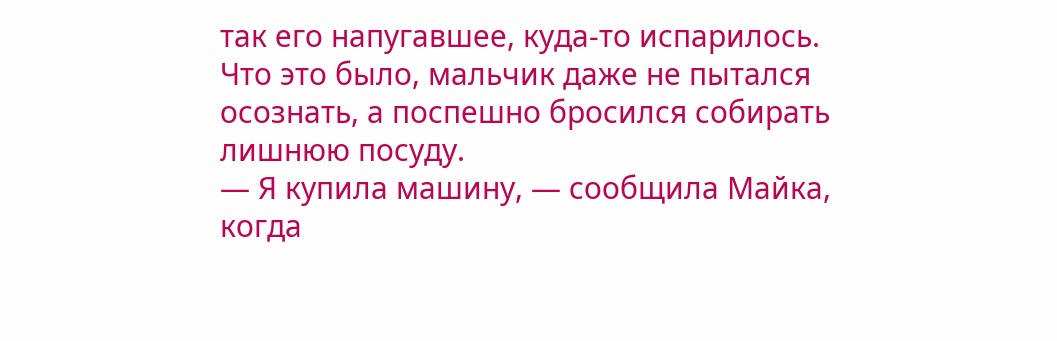так его напугавшее, куда-то испарилось. Что это было, мальчик даже не пытался осознать, а поспешно бросился собирать лишнюю посуду.
— Я купила машину, — сообщила Майка, когда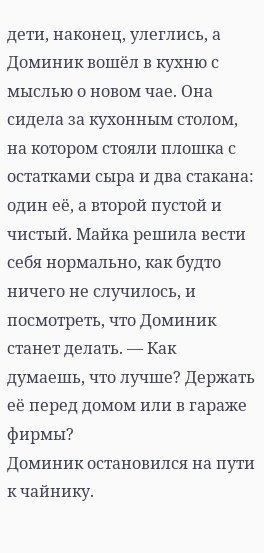дети, наконец, улеглись, а Доминик вошёл в кухню с мыслью о новом чае. Она сидела за кухонным столом, на котором стояли плошка с остатками сыра и два стакана: один её, а второй пустой и чистый. Майка решила вести себя нормально, как будто ничего не случилось, и посмотреть, что Доминик станет делать. — Как думаешь, что лучше? Держать её перед домом или в гараже фирмы?
Доминик остановился на пути к чайнику.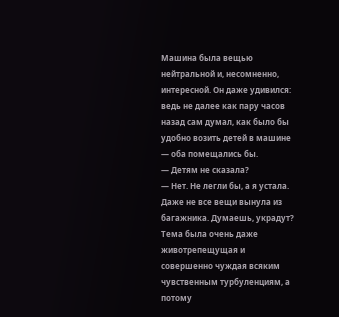Машина была вещью нейтральной и, несомненно, интересной. Он даже удивился: ведь не далее как пару часов назад сам думал, как было бы удобно возить детей в машине — оба помещались бы.
— Детям не сказала?
— Нет. Не легли бы, а я устала. Даже не все вещи вынула из багажника. Думаешь, украдут?
Тема была очень даже животрепещущая и совершенно чуждая всяким чувственным турбуленциям, а потому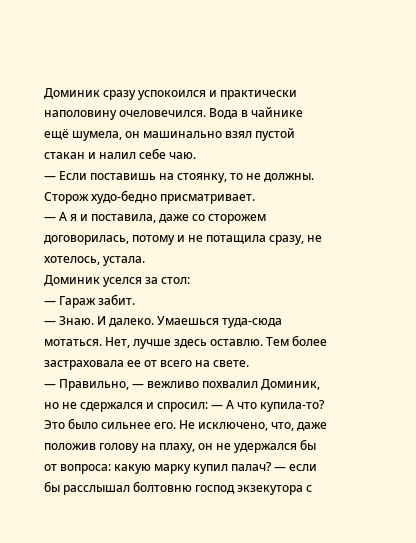Доминик сразу успокоился и практически наполовину очеловечился. Вода в чайнике ещё шумела, он машинально взял пустой стакан и налил себе чаю.
— Если поставишь на стоянку, то не должны. Сторож худо-бедно присматривает.
— А я и поставила, даже со сторожем договорилась, потому и не потащила сразу, не хотелось, устала.
Доминик уселся за стол:
— Гараж забит.
— Знаю. И далеко. Умаешься туда-сюда мотаться. Нет, лучше здесь оставлю. Тем более застраховала ее от всего на свете.
— Правильно, — вежливо похвалил Доминик, но не сдержался и спросил: — А что купила-то?
Это было сильнее его. Не исключено, что, даже положив голову на плаху, он не удержался бы от вопроса: какую марку купил палач? — если бы расслышал болтовню господ экзекутора с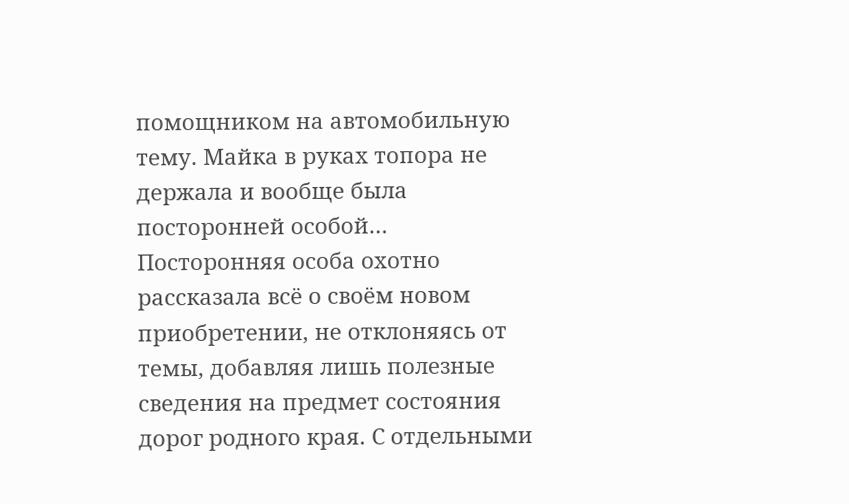помощником на автомобильную тему. Майка в руках топора не держала и вообще была посторонней особой…
Посторонняя особа охотно рассказала всё о своём новом приобретении, не отклоняясь от темы, добавляя лишь полезные сведения на предмет состояния дорог родного края. С отдельными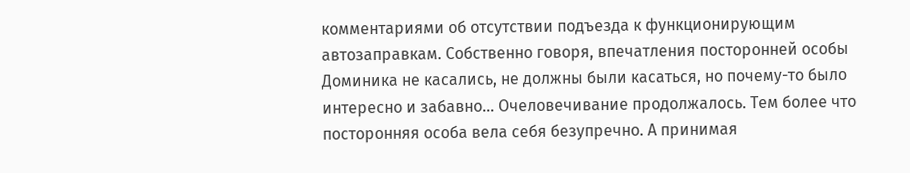комментариями об отсутствии подъезда к функционирующим автозаправкам. Собственно говоря, впечатления посторонней особы Доминика не касались, не должны были касаться, но почему-то было интересно и забавно… Очеловечивание продолжалось. Тем более что посторонняя особа вела себя безупречно. А принимая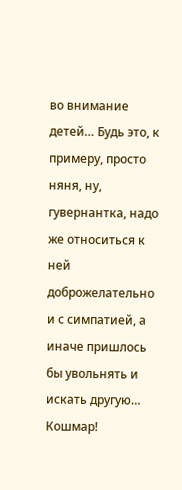во внимание детей… Будь это, к примеру, просто няня, ну, гувернантка, надо же относиться к ней доброжелательно и с симпатией, а иначе пришлось бы увольнять и искать другую… Кошмар!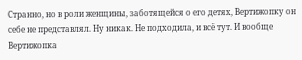Странно, но в роли женщины, заботящейся о его детях, Вертижопку он себе не представлял. Ну никак. Не подходила, и всё тут. И вообще Вертижопка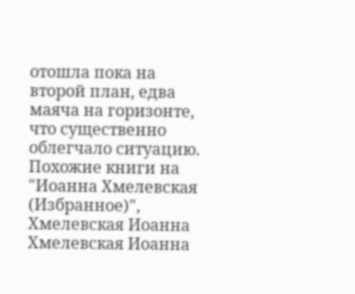отошла пока на второй план, едва маяча на горизонте, что существенно облегчало ситуацию.
Похожие книги на "Иоанна Хмелевская (Избранное)", Хмелевская Иоанна
Хмелевская Иоанна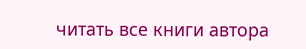читать все книги автора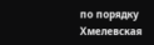по порядку
Хмелевская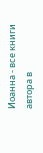Иоанна - все книги автора в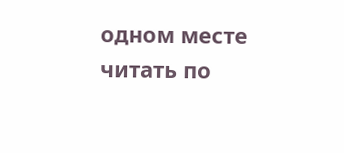одном месте читать по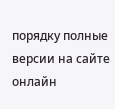порядку полные версии на сайте онлайн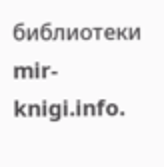библиотеки mir-knigi.info.